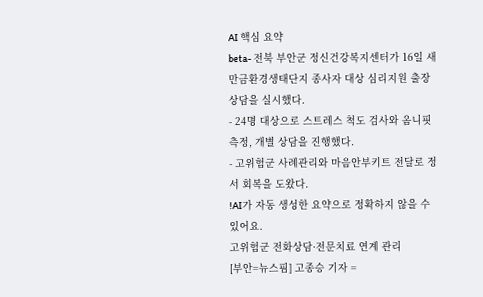AI 핵심 요약
beta- 전북 부안군 정신건강복지센터가 16일 새만금환경생태단지 종사자 대상 심리지원 출장상담을 실시했다.
- 24명 대상으로 스트레스 척도 검사와 옴니핏 측정, 개별 상담을 진행했다.
- 고위험군 사례관리와 마음안부키트 전달로 정서 회복을 도왔다.
!AI가 자동 생성한 요약으로 정확하지 않을 수 있어요.
고위험군 전화상담·전문치료 연계 관리
[부안=뉴스핌] 고종승 기자 =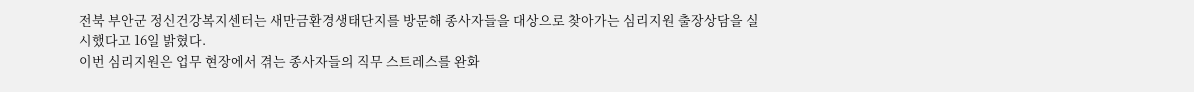전북 부안군 정신건강복지센터는 새만금환경생태단지를 방문해 종사자들을 대상으로 찾아가는 심리지원 출장상담을 실시했다고 16일 밝혔다.
이번 심리지원은 업무 현장에서 겪는 종사자들의 직무 스트레스를 완화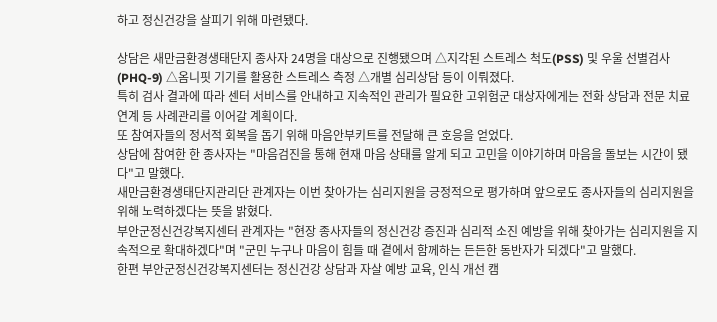하고 정신건강을 살피기 위해 마련됐다.

상담은 새만금환경생태단지 종사자 24명을 대상으로 진행됐으며 △지각된 스트레스 척도(PSS) 및 우울 선별검사(PHQ-9) △옴니핏 기기를 활용한 스트레스 측정 △개별 심리상담 등이 이뤄졌다.
특히 검사 결과에 따라 센터 서비스를 안내하고 지속적인 관리가 필요한 고위험군 대상자에게는 전화 상담과 전문 치료 연계 등 사례관리를 이어갈 계획이다.
또 참여자들의 정서적 회복을 돕기 위해 마음안부키트를 전달해 큰 호응을 얻었다.
상담에 참여한 한 종사자는 "마음검진을 통해 현재 마음 상태를 알게 되고 고민을 이야기하며 마음을 돌보는 시간이 됐다"고 말했다.
새만금환경생태단지관리단 관계자는 이번 찾아가는 심리지원을 긍정적으로 평가하며 앞으로도 종사자들의 심리지원을 위해 노력하겠다는 뜻을 밝혔다.
부안군정신건강복지센터 관계자는 "현장 종사자들의 정신건강 증진과 심리적 소진 예방을 위해 찾아가는 심리지원을 지속적으로 확대하겠다"며 "군민 누구나 마음이 힘들 때 곁에서 함께하는 든든한 동반자가 되겠다"고 말했다.
한편 부안군정신건강복지센터는 정신건강 상담과 자살 예방 교육, 인식 개선 캠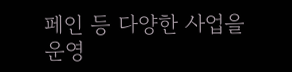페인 등 다양한 사업을 운영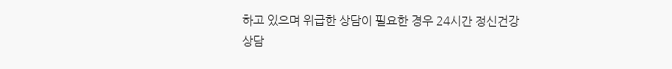하고 있으며 위급한 상담이 필요한 경우 24시간 정신건강상담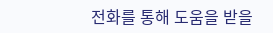전화를 통해 도움을 받을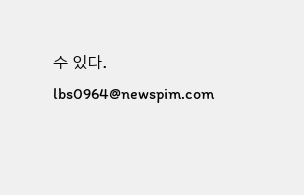수 있다.
lbs0964@newspim.com